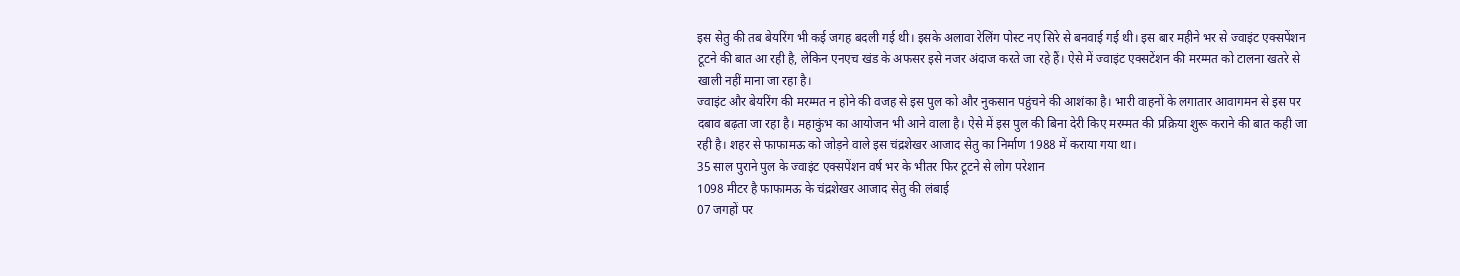इस सेतु की तब बेयरिंग भी कई जगह बदली गई थी। इसके अलावा रेलिंग पोस्ट नए सिरे से बनवाई गई थी। इस बार महीने भर से ज्वाइंट एक्सपेंशन टूटने की बात आ रही है, लेकिन एनएच खंड के अफसर इसे नजर अंदाज करते जा रहे हैं। ऐसे में ज्वाइंट एक्सटेंशन की मरम्मत को टालना खतरे से खाली नहीं माना जा रहा है।
ज्वाइंट और बेयरिंग की मरम्मत न होने की वजह से इस पुल को और नुकसान पहुंचने की आशंका है। भारी वाहनों के लगातार आवागमन से इस पर दबाव बढ़ता जा रहा है। महाकुंभ का आयोजन भी आने वाला है। ऐसे में इस पुल की बिना देरी किए मरम्मत की प्रक्रिया शुरू कराने की बात कही जा रही है। शहर से फाफामऊ को जोड़ने वाले इस चंद्रशेखर आजाद सेतु का निर्माण 1988 में कराया गया था।
35 साल पुराने पुल के ज्वाइंट एक्सपेंशन वर्ष भर के भीतर फिर टूटने से लोग परेशान
1098 मीटर है फाफामऊ के चंद्रशेखर आजाद सेतु की लंबाई
07 जगहों पर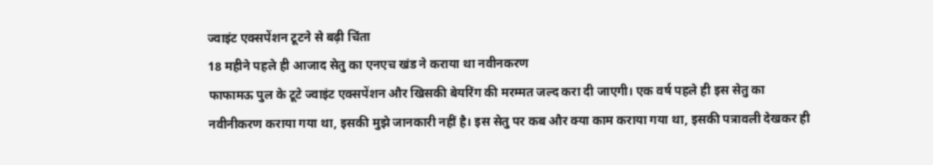ज्वाइंट एक्सपेंशन टूटने से बढ़ी चिंता
18 महीने पहले ही आजाद सेतु का एनएच खंड ने कराया था नवीनकरण
फाफामऊ पुल के टूटे ज्वाइंट एक्सपेंशन और खिसकी बेयरिंग की मरम्मत जल्द करा दी जाएगी। एक वर्ष पहले ही इस सेतु का नवीनीकरण कराया गया था, इसकी मुझे जानकारी नहीं है। इस सेतु पर कब और क्या काम कराया गया था, इसकी पत्रावली देखकर ही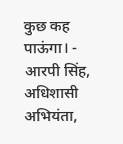कुछ कह पाऊंगा। - आरपी सिंह, अधिशासी अभियंता,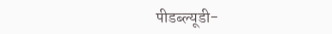पीडब्ल्यूडी-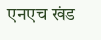एनएच खंड